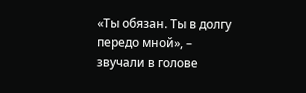«Ты обязан. Ты в долгу передо мной», – звучали в голове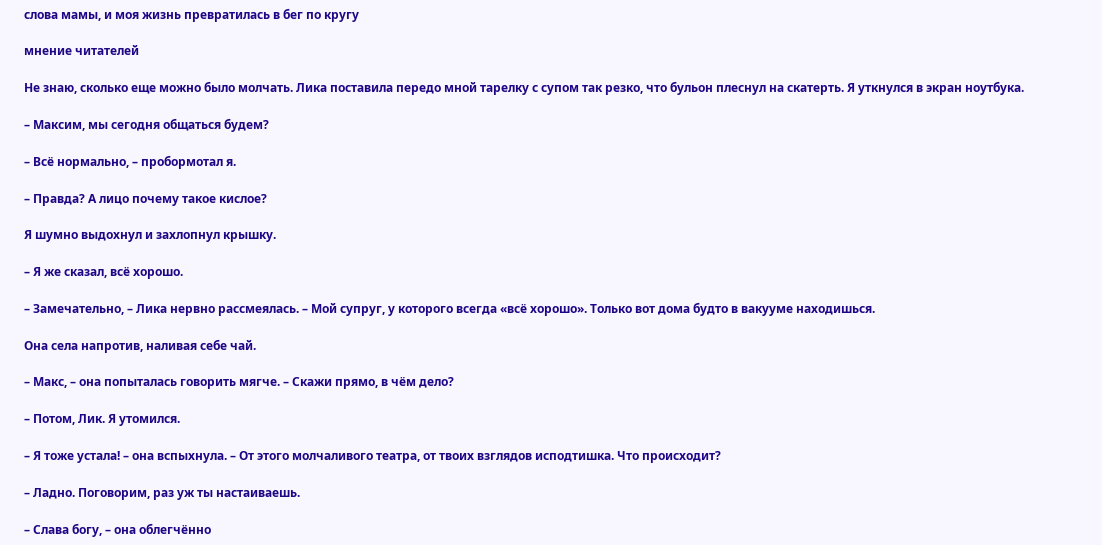слова мамы, и моя жизнь превратилась в бег по кругу

мнение читателей

Не знаю, сколько еще можно было молчать. Лика поставила передо мной тарелку с супом так резко, что бульон плеснул на скатерть. Я уткнулся в экран ноутбука.

– Максим, мы сегодня общаться будем?

– Всё нормально, – пробормотал я.

– Правда? А лицо почему такое кислое?

Я шумно выдохнул и захлопнул крышку.

– Я же сказал, всё хорошо.

– Замечательно, – Лика нервно рассмеялась. – Мой супруг, у которого всегда «всё хорошо». Только вот дома будто в вакууме находишься.

Она села напротив, наливая себе чай.

– Макс, – она попыталась говорить мягче. – Скажи прямо, в чём дело?

– Потом, Лик. Я утомился.

– Я тоже устала! – она вспыхнула. – От этого молчаливого театра, от твоих взглядов исподтишка. Что происходит?

– Ладно. Поговорим, раз уж ты настаиваешь.

– Слава богу, – она облегчённо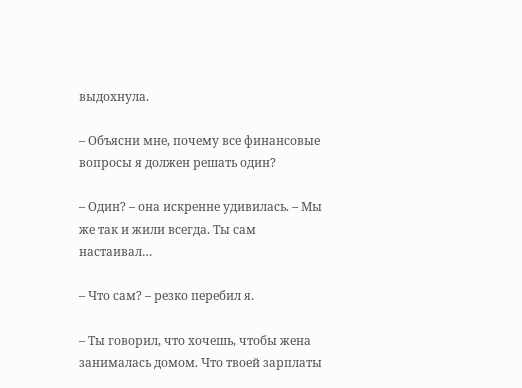выдохнула.

– Объясни мне, почему все финансовые вопросы я должен решать один?

– Один? – она искренне удивилась. – Мы же так и жили всегда. Ты сам настаивал…

– Что сам? – резко перебил я.

– Ты говорил, что хочешь, чтобы жена занималась домом. Что твоей зарплаты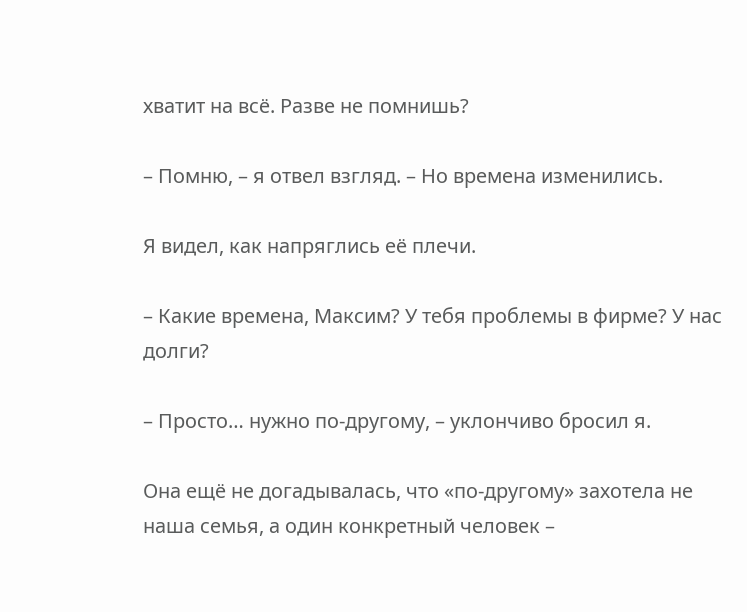хватит на всё. Разве не помнишь?

– Помню, – я отвел взгляд. – Но времена изменились.

Я видел, как напряглись её плечи.

– Какие времена, Максим? У тебя проблемы в фирме? У нас долги?

– Просто… нужно по-другому, – уклончиво бросил я.

Она ещё не догадывалась, что «по-другому» захотела не наша семья, а один конкретный человек –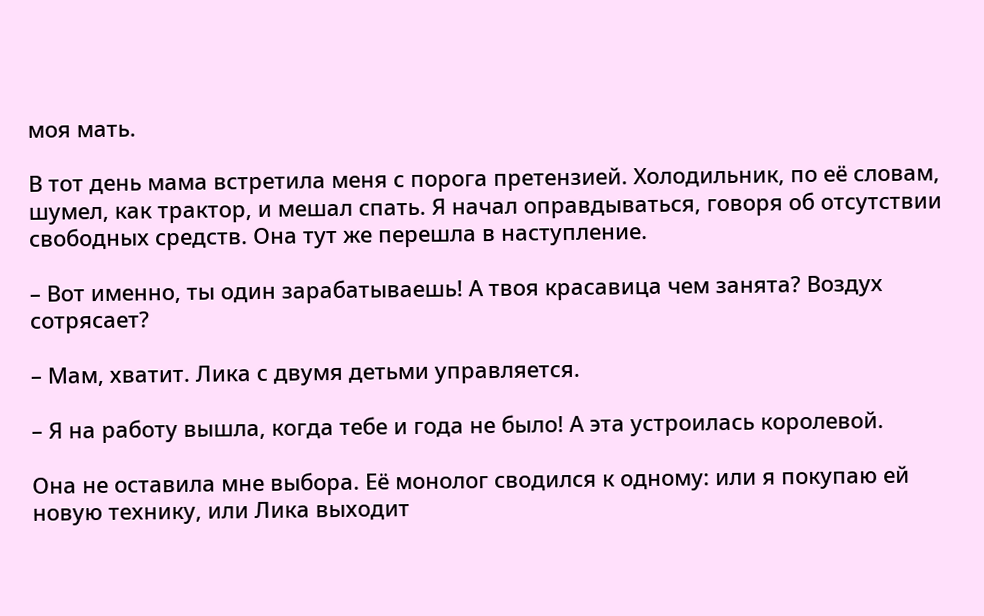моя мать.

В тот день мама встретила меня с порога претензией. Холодильник, по её словам, шумел, как трактор, и мешал спать. Я начал оправдываться, говоря об отсутствии свободных средств. Она тут же перешла в наступление.

– Вот именно, ты один зарабатываешь! А твоя красавица чем занята? Воздух сотрясает?

– Мам, хватит. Лика с двумя детьми управляется.

– Я на работу вышла, когда тебе и года не было! А эта устроилась королевой.

Она не оставила мне выбора. Её монолог сводился к одному: или я покупаю ей новую технику, или Лика выходит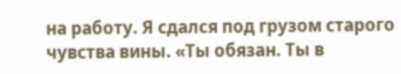на работу. Я сдался под грузом старого чувства вины. «Ты обязан. Ты в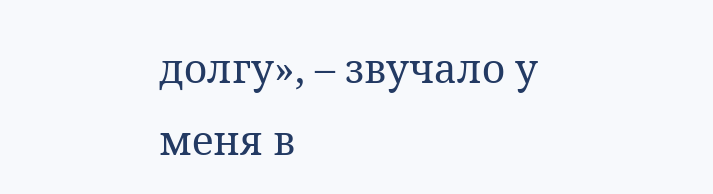долгу», – звучало у меня в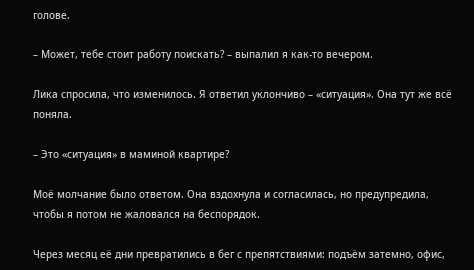голове.

– Может, тебе стоит работу поискать? – выпалил я как-то вечером.

Лика спросила, что изменилось. Я ответил уклончиво – «ситуация». Она тут же всё поняла.

– Это «ситуация» в маминой квартире?

Моё молчание было ответом. Она вздохнула и согласилась, но предупредила, чтобы я потом не жаловался на беспорядок.

Через месяц её дни превратились в бег с препятствиями: подъём затемно, офис,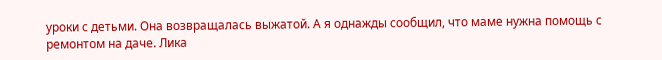уроки с детьми. Она возвращалась выжатой. А я однажды сообщил, что маме нужна помощь с ремонтом на даче. Лика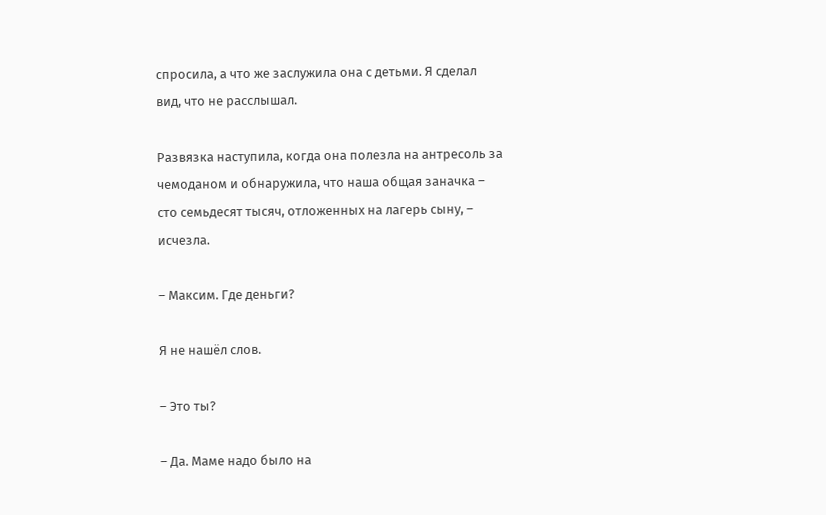спросила, а что же заслужила она с детьми. Я сделал вид, что не расслышал.

Развязка наступила, когда она полезла на антресоль за чемоданом и обнаружила, что наша общая заначка – сто семьдесят тысяч, отложенных на лагерь сыну, – исчезла.

– Максим. Где деньги?

Я не нашёл слов.

– Это ты?

– Да. Маме надо было на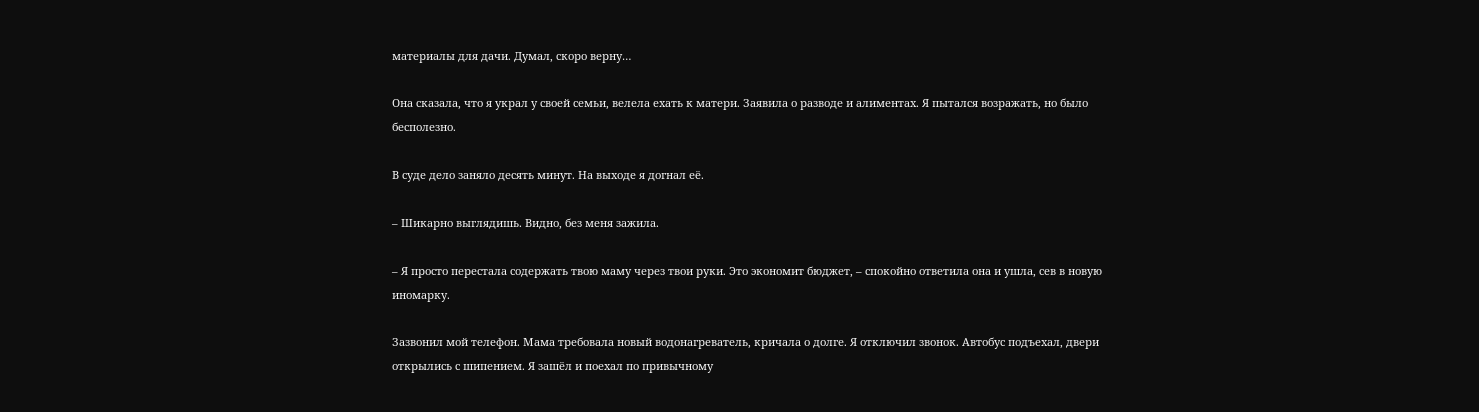материалы для дачи. Думал, скоро верну…

Она сказала, что я украл у своей семьи, велела ехать к матери. Заявила о разводе и алиментах. Я пытался возражать, но было бесполезно.

В суде дело заняло десять минут. На выходе я догнал её.

– Шикарно выглядишь. Видно, без меня зажила.

– Я просто перестала содержать твою маму через твои руки. Это экономит бюджет, – спокойно ответила она и ушла, сев в новую иномарку.

Зазвонил мой телефон. Мама требовала новый водонагреватель, кричала о долге. Я отключил звонок. Автобус подъехал, двери открылись с шипением. Я зашёл и поехал по привычному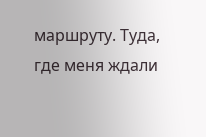маршруту. Туда, где меня ждали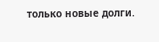только новые долги.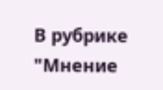В рубрике "Мнение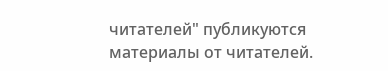читателей" публикуются материалы от читателей.